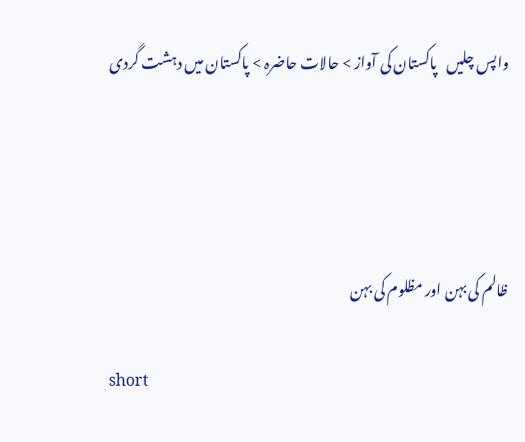واپس چلیں   پاکستان کی آواز > حالات حاضرہ > پاکستان میں دہشت گردی




ظالم کی بہن اور مظلوم کی بہن

short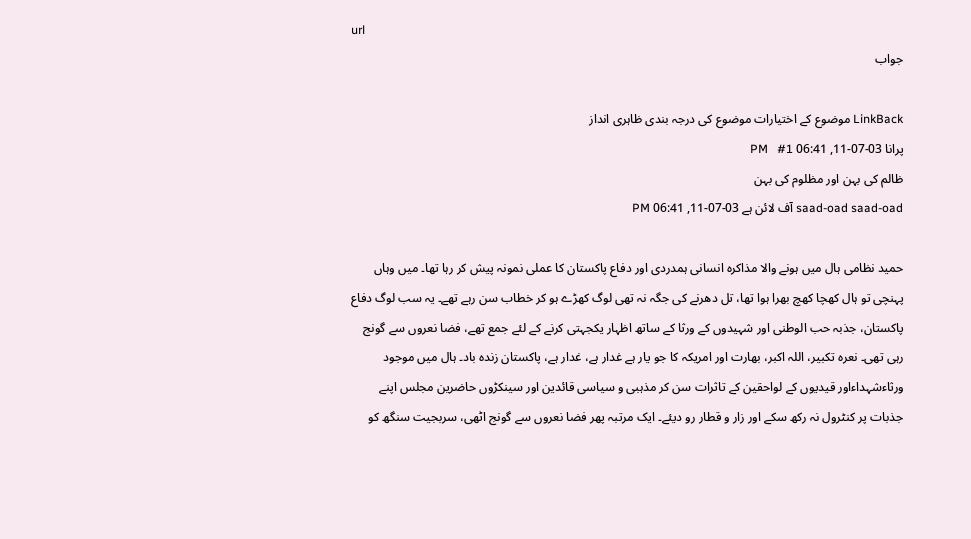url
جواب

LinkBack موضوع کے اختیارات موضوع کی درجہ بندی ظاہری انداز
پرانا 03-07-11, 06:41 PM   #1
ظالم کی بہن اور مظلوم کی بہن
saad-oad saad-oad آف لائن ہے 03-07-11, 06:41 PM

حمید نظامی ہال میں ہونے والا مذاکرہ انسانی ہمدردی اور دفاع پاکستان کا عملی نمونہ پیش کر رہا تھا۔ میں وہاں پہنچی تو ہال کھچا کھچ بھرا ہوا تھا، تل دھرنے کی جگہ نہ تھی لوگ کھڑے ہو کر خطاب سن رہے تھے۔ یہ سب لوگ دفاع پاکستان، جذبہ حب الوطنی اور شہیدوں کے ورثا کے ساتھ اظہار یکجہتی کرنے کے لئے جمع تھے، فضا نعروں سے گونج رہی تھی۔ نعرہ تکبیر، اللہ اکبر، بھارت اور امریکہ کا جو یار ہے غدار ہے، غدار ہے، پاکستان زندہ باد۔ ہال میں موجود ورثاءشہداءاور قیدیوں کے لواحقین کے تاثرات سن کر مذہبی و سیاسی قائدین اور سینکڑوں حاضرین مجلس اپنے جذبات پر کنٹرول نہ رکھ سکے اور زار و قطار رو دیئے۔ ایک مرتبہ پھر فضا نعروں سے گونج اٹھی، سربجیت سنگھ کو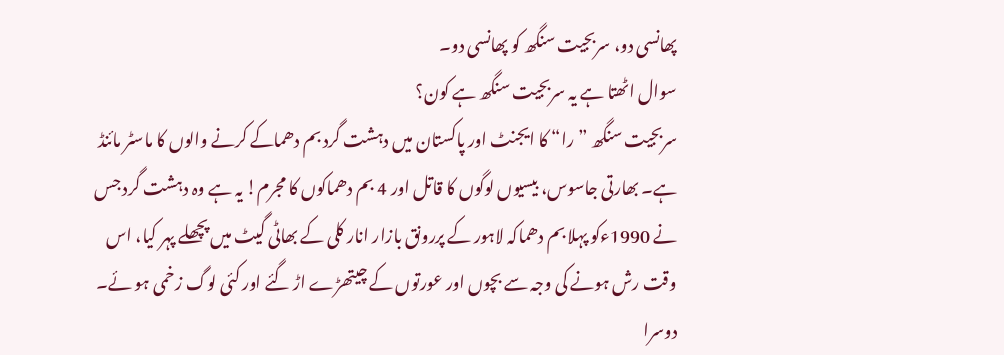پھانسی دو، سربجیت سنگھ کو پھانسی دو۔
سوال اٹھتا ہے یہ سربجیت سنگھ ہے کون؟
سربجیت سنگھ ”را“ کا ایجنٹ اور پاکستان میں دہشت گرد بم دھماکے کرنے والوں کا ماسٹر مائنڈ ہے۔ بھارتی جاسوس، بیسیوں لوگوں کا قاتل اور 4 بم دھماکوں کا مجرم! یہ ہے وہ دہشت گرد جس نے 1990ءکو پہلا بم دھماکہ لاہور کے پررونق بازار انار کلی کے بھاٹی گیٹ میں پچھلے پہر کیا، اس وقت رش ہونے کی وجہ سے بچوں اور عورتوں کے چیتھڑے اڑ گئے اور کئی لوگ زخمی ہو ئے۔ دوسرا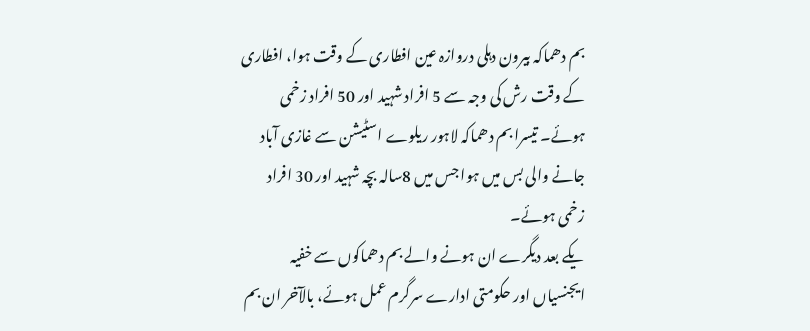بم دھماکہ بیرون دہلی دروازہ عین افطاری کے وقت ہوا، افطاری کے وقت رش کی وجہ سے 5 افراد شہید اور 50 افراد زخمی ہوئے۔ تیسرا بم دھماکہ لاہور ریلوے اسٹیشن سے غازی آباد جانے والی بس میں ہوا جس میں 8سالہ بچہ شہید اور 30 افراد زخمی ہوئے۔
یکے بعد دیگرے ان ہونے والے بم دھماکوں سے خفیہ ایجنسیاں اور حکومتی ادارے سرگرم عمل ہوئے، بالآخر ان بم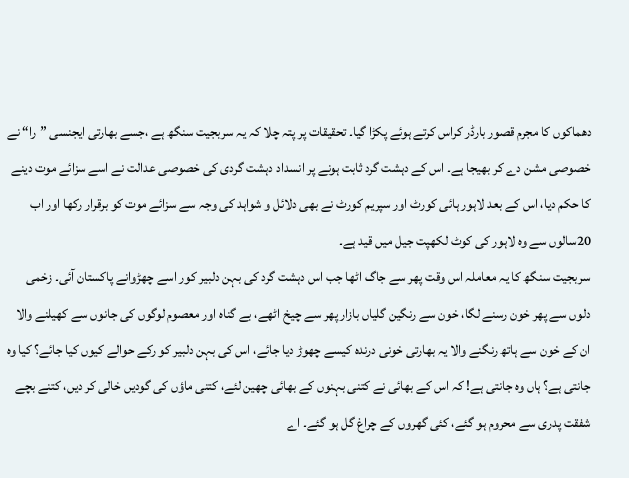دھماکوں کا مجرم قصور بارڈر کراس کرتے ہوئے پکڑا گیا۔ تحقیقات پر پتہ چلا کہ یہ سربجیت سنگھ ہے ،جسے بھارتی ایجنسی ”را“ نے خصوصی مشن دے کر بھیجا ہے۔ اس کے دہشت گرد ثابت ہونے پر انسداد دہشت گردی کی خصوصی عدالت نے اسے سزائے موت دینے کا حکم دیا، اس کے بعد لاہور ہائی کورٹ اور سپریم کورٹ نے بھی دلائل و شواہد کی وجہ سے سزائے موت کو برقرار رکھا اور اب 20سالوں سے وہ لاہور کی کوٹ لکھپت جیل میں قید ہے۔
سربجیت سنگھ کا یہ معاملہ اس وقت پھر سے جاگ اٹھا جب اس دہشت گرد کی بہن دلبیر کور اسے چھڑوانے پاکستان آئی۔ زخمی دلوں سے پھر خون رسنے لگا، خون سے رنگین گلیاں بازار پھر سے چیخ اٹھے، بے گناہ اور معصوم لوگوں کی جانوں سے کھیلنے والا ان کے خون سے ہاتھ رنگنے والا یہ بھارتی خونی درندہ کیسے چھوڑ دیا جائے، اس کی بہن دلبیر کو رکے حوالے کیوں کیا جائے؟ کیا وہ جانتی ہے؟ ہاں وہ جانتی ہے! کہ اس کے بھائی نے کتنی بہنوں کے بھائی چھین لئے، کتنی ماؤں کی گودیں خالی کر دیں، کتنے بچے شفقت پدری سے محروم ہو گئے، کئی گھروں کے چراغ گل ہو گئے۔ اے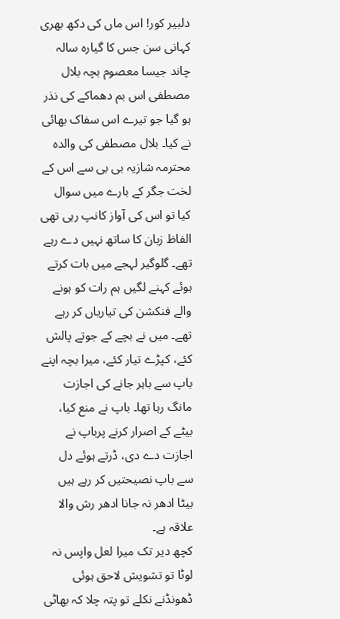دلبیر کور! اس ماں کی دکھ بھری کہانی سن جس کا گیارہ سالہ چاند جیسا معصوم بچہ بلال مصطفی اس بم دھماکے کی نذر ہو گیا جو تیرے اس سفاک بھائی نے کیا۔ بلال مصطفی کی والدہ محترمہ شازیہ بی بی سے اس کے لخت جگر کے بارے میں سوال کیا تو اس کی آواز کانپ رہی تھی الفاظ زبان کا ساتھ نہیں دے رہے تھے۔ گلوگیر لہجے میں بات کرتے ہوئے کہنے لگیں ہم رات کو ہونے والے فنکشن کی تیاریاں کر رہے تھے۔ میں نے بچے کے جوتے پالش کئے، کپڑے تیار کئے، میرا بچہ اپنے باپ سے باہر جانے کی اجازت مانگ رہا تھا۔ باپ نے منع کیا، بیٹے کے اصرار کرنے پرباپ نے اجازت دے دی، ڈرتے ہوئے دل سے باپ نصیحتیں کر رہے ہیں بیٹا ادھر نہ جانا ادھر رش والا علاقہ ہے۔
کچھ دیر تک میرا لعل واپس نہ لوٹا تو تشویش لاحق ہوئی ڈھونڈنے نکلے تو پتہ چلا کہ بھاٹی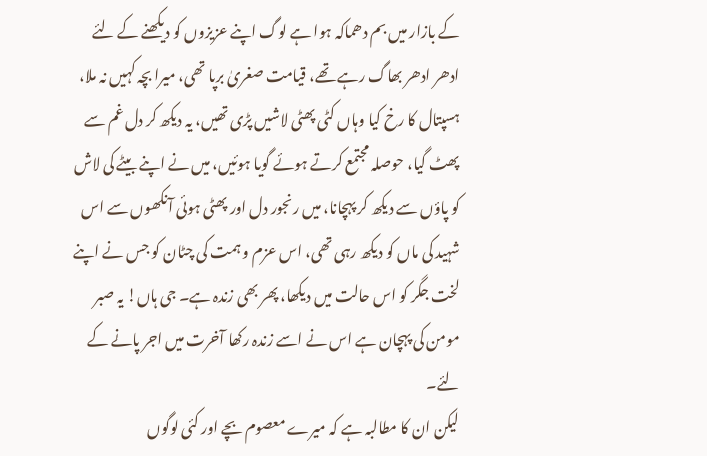کے بازار میں بم دھماکہ ہوا ہے لوگ اپنے عزیزوں کو دیکھنے کے لئے ادھر ادھر بھاگ رہے تھے، قیامت صغریٰ برپا تھی، میرا بچہ کہیں نہ ملا، ہسپتال کا رخ کیا وہاں کٹی پھٹی لاشیں پڑی تھیں، یہ دیکھ کر دل غم سے پھٹ گیا، حوصلہ مجتمع کرتے ہوئے گویا ہوئیں، میں نے اپنے بیٹے کی لاش کو پاؤں سے دیکھ کر پہچانا، میں رنجور دل اور پھٹی ہوئی آنکھوں سے اس شہید کی ماں کو دیکھ رہی تھی، اس عزم و ہمت کی چٹان کو جس نے اپنے لخت جگر کو اس حالت میں دیکھا، پھر بھی زندہ ہے۔ جی ہاں! یہ صبر مومن کی پہچان ہے اس نے اسے زندہ رکھا آخرت میں اجر پانے کے لئے۔
لیکن ان کا مطالبہ ہے کہ میرے معصوم بچے اور کئی لوگوں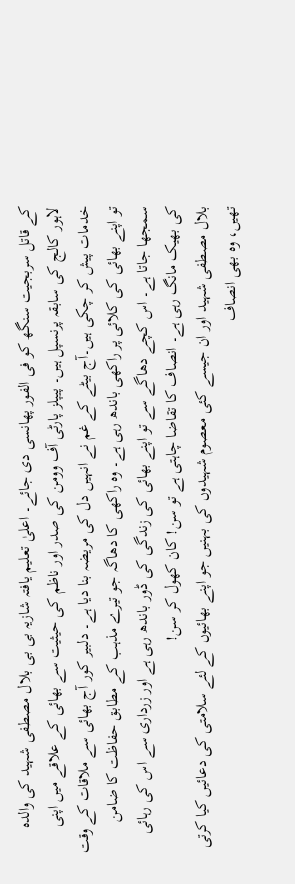کے قاتل سربجیت سنگھ کو فی الفور پھانسی دی جائے۔ اعلیٰ تعلیم یافتہ شازیہ بی بی بلال مصطفی شہید کی والدہ لاہور کالج کی سابقہ پرنسپل ہیں۔ پیپلز پارٹی آف وومن کی صدر اور ناظم کی حیثیت سے بھائی کے علاقے میں اپنی خدمات پیش کر چکی ہیں۔آج بیٹے کے غم نے انہیں دل کی مریضہ بنا دیا ہے۔ دلبیر کور آج بھائی سے ملاقات کے وقت تو اپنے بھائی کی کلائی پر راکھی باندھ رہی ہے۔ وہ راکھی کا دھاگہ جو تیرے مذہب کے مطابق حفاظت کا ضامن سمجھا جاتا ہے۔ اس کچے دھاگے سے تو اپنے بھائی کی زندگی کی ڈور باندھ رہی ہے اور زرداری سے اس کی رہائی کی بھیک مانگ رہی ہے۔ انصاف کا تقاضا چاہتی ہے تو سن! کان کھول کر سن!
بلال مصطفی شہید اور ان جیسے کئی معصوم شہیدوں کی بہنیں جو اپنے بھائیوں کے لئے سلامتی کی دعائیں کیا کرتی تھیں، وہ بھی انصاف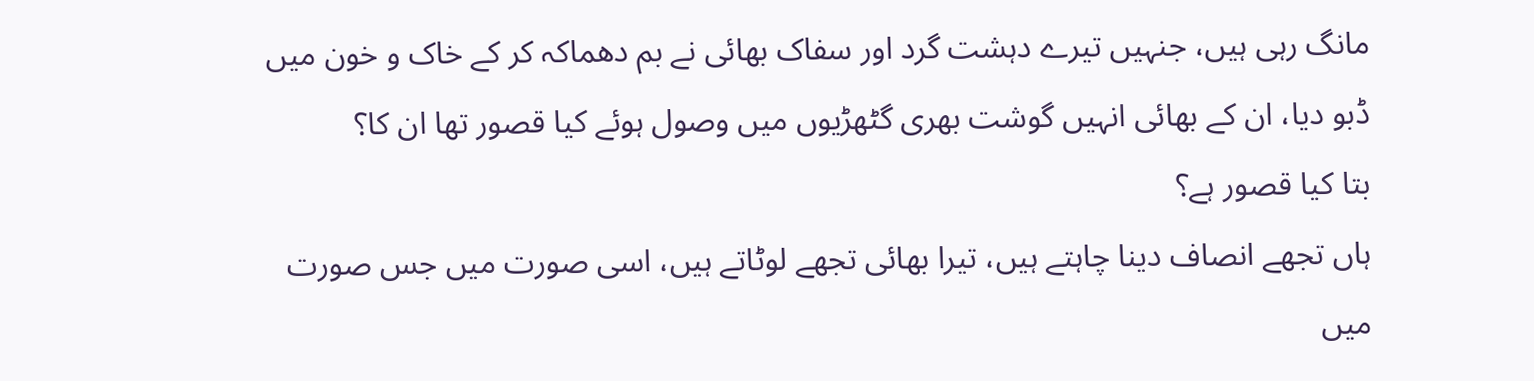مانگ رہی ہیں، جنہیں تیرے دہشت گرد اور سفاک بھائی نے بم دھماکہ کر کے خاک و خون میں ڈبو دیا، ان کے بھائی انہیں گوشت بھری گٹھڑیوں میں وصول ہوئے کیا قصور تھا ان کا؟
بتا کیا قصور ہے؟
ہاں تجھے انصاف دینا چاہتے ہیں، تیرا بھائی تجھے لوٹاتے ہیں، اسی صورت میں جس صورت میں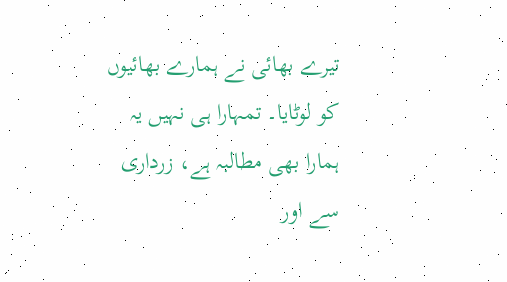تیرے بھائی نے ہمارے بھائیوں کو لوٹایا۔ تمہارا ہی نہیں یہ ہمارا بھی مطالبہ ہے، زرداری سے اور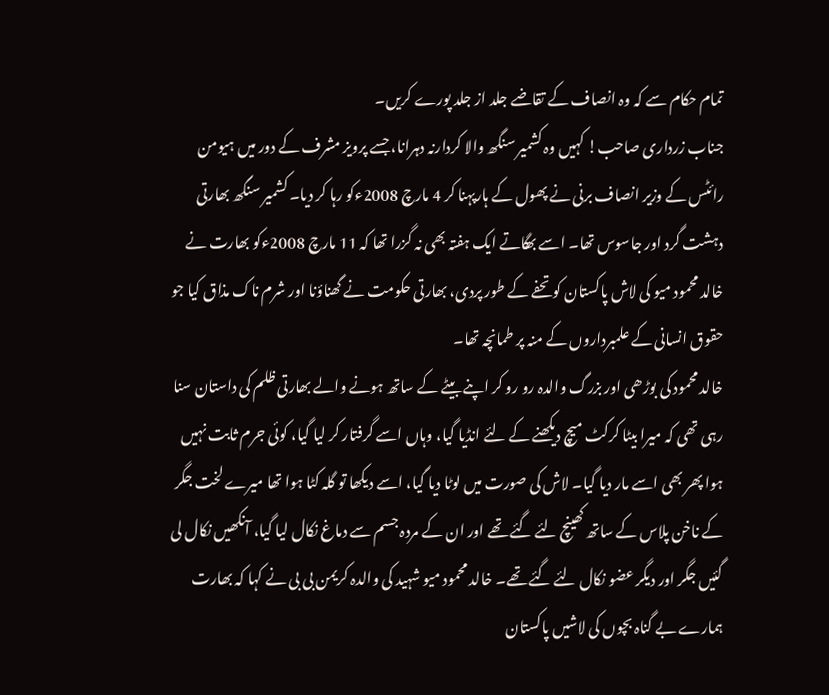تمام حکام سے کہ وہ انصاف کے تقاضے جلد از جلد پورے کریں۔
جناب زرداری صاحب! کہیں وہ کشمیر سنگھ والا کردارنہ دہرانا، جسے پرویز مشرف کے دور میں ہیومن رائٹس کے وزیر انصاف برنی نے پھول کے ہارپہنا کر 4 مارچ 2008ءکو رہا کر دیا۔ کشمیر سنگھ بھارتی دہشت گرد اور جاسوس تھا۔ اسے بھگاتے ایک ہفتہ بھی نہ گزرا تھا کہ 11 مارچ 2008ءکو بھارت نے خالد محمود میو کی لاش پاکستان کو تحفے کے طور پردی، بھارتی حکومت نے گھناؤنا اور شرم ناک مذاق کیا جو حقوق انسانی کے علمبرداروں کے منہ پر طمانچہ تھا۔
خالد محمود کی بوڑھی اور بزرگ والدہ رو رو کر اپنے بیٹے کے ساتھ ہونے والے بھارتی ظلم کی داستان سنا رہی تھی کہ میرا بیٹا کرکٹ میچ دیکھنے کے لئے انڈیا گیا، وہاں اسے گرفتار کر لیا گیا، کوئی جرم ثابت نہیں ہوا پھر بھی اسے مار دیا گیا۔ لاش کی صورت میں لوٹا دیا گیا، اسے دیکھا تو گلہ کٹا ہوا تھا میرے لخت جگر کے ناخن پلاس کے ساتھ کھینچ لئے گئے تھے اور ان کے مردہ جسم سے دماغ نکال لیا گیا، آنکھیں نکال لی گئیں جگر اور دیگر عضو نکال لئے گئے تھے۔ خالد محمود میو شہید کی والدہ کریمن بی بی نے کہا کہ بھارت ہمارے بے گناہ بچوں کی لاشیں پاکستان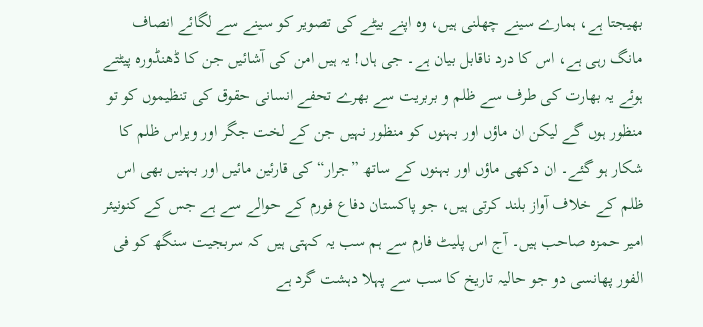بھیجتا ہے، ہمارے سینے چھلنی ہیں، وہ اپنے بیٹے کی تصویر کو سینے سے لگائے انصاف مانگ رہی ہے، اس کا درد ناقابل بیان ہے۔ جی ہاں! یہ ہیں امن کی آشائیں جن کا ڈھنڈورہ پیٹتے ہوئے یہ بھارت کی طرف سے ظلم و بربریت سے بھرے تحفے انسانی حقوق کی تنظیموں کو تو منظور ہوں گے لیکن ان ماؤں اور بہنوں کو منظور نہیں جن کے لخت جگر اور ویراس ظلم کا شکار ہو گئے۔ ان دکھی ماؤں اور بہنوں کے ساتھ ”جرار“ کی قارئین مائیں اور بہنیں بھی اس ظلم کے خلاف آواز بلند کرتی ہیں، جو پاکستان دفاع فورم کے حوالے سے ہے جس کے کنونیئر امیر حمزہ صاحب ہیں۔ آج اس پلیٹ فارم سے ہم سب یہ کہتی ہیں کہ سربجیت سنگھ کو فی الفور پھانسی دو جو حالیہ تاریخ کا سب سے پہلا دہشت گرد ہے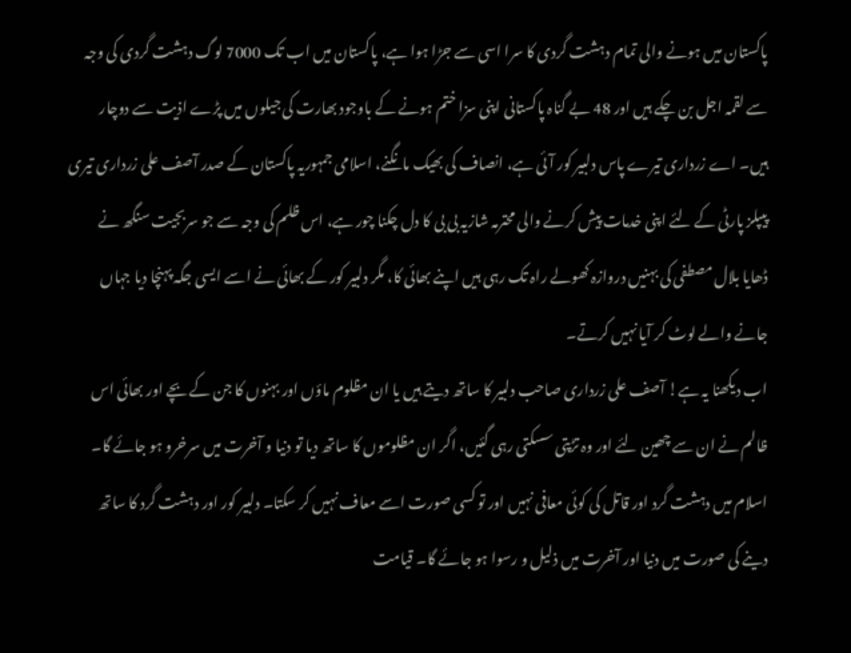پاکستان میں ہونے والی تمام دہشت گردی کا سرا اسی سے جڑا ہوا ہے، پاکستان میں اب تک 7000 لوگ دہشت گردی کی وجہ سے لقمہ اجل بن چکے ہیں اور 48 بے گناہ پاکستانی اپنی سزا ختم ہونے کے باوجود بھارت کی جیلوں میں پڑے اذیت سے دوچار ہیں۔ اے زرداری تیرے پاس دلبیر کور آئی ہے، انصاف کی بھیک مانگنے، اسلامی جمہوریہ پاکستان کے صدر آصف علی زرداری تیری پیپلز پارٹی کے لئے اپنی خدمات پیش کرنے والی محترمہ شازیہ بی بی کا دل چکنا چور ہے، اس ظلم کی وجہ سے جو سربجیت سنگھ نے ڈھایا بلال مصطفی کی بہنیں دروازہ کھولے راہ تک رہی ہیں اپنے بھائی کا، مگر دلبیر کور کے بھائی نے اسے ایسی جگہ پہنچا دیا جہاں جانے والے لوٹ کر آیا نہیں کرتے۔
اب دیکھنا یہ ہے! آصف علی زرداری صاحب دلبیر کا ساتھ دیتے ہیں یا ان مظلوم ماؤں اور بہنوں کا جن کے بچے اور بھائی اس ظالم نے ان سے چھین لئے اور وہ تڑپتی سسکتی رہی گئیں، اگر ان مظلوموں کا ساتھ دیا تو دنیا و آخرت میں سرخرو ہو جائے گا۔ اسلام میں دہشت گرد اور قاتل کی کوئی معافی نہیں اور تو کسی صورت اسے معاف نہیں کر سکتا۔ دلبیر کور اور دہشت گرد کا ساتھ دینے کی صورت میں دنیا اور آخرت میں ذلیل و رسوا ہو جائے گا۔ قیامت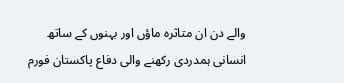والے دن ان متاثرہ ماؤں اور بہنوں کے ساتھ انسانی ہمدردی رکھنے والی دفاع پاکستان فورم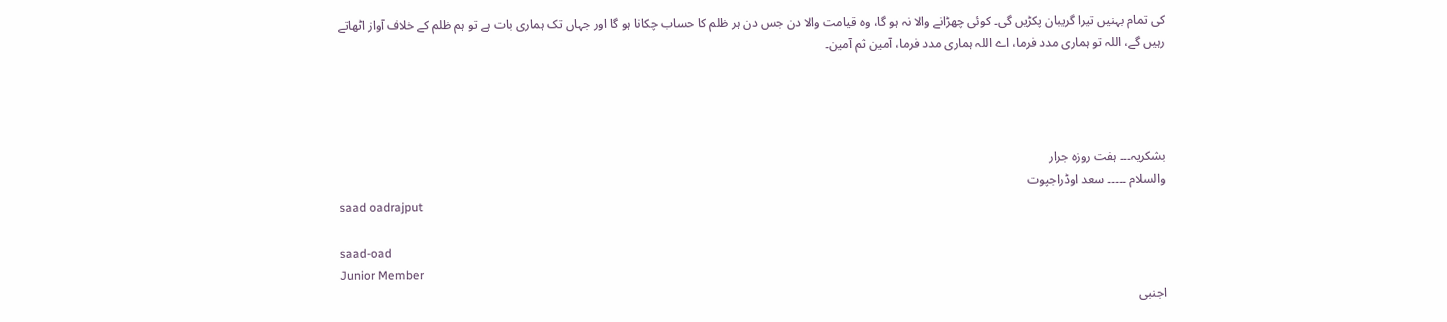کی تمام بہنیں تیرا گریبان پکڑیں گی۔ کوئی چھڑانے والا نہ ہو گا، وہ قیامت والا دن جس دن ہر ظلم کا حساب چکانا ہو گا اور جہاں تک ہماری بات ہے تو ہم ظلم کے خلاف آواز اٹھاتے رہیں گے، اللہ تو ہماری مدد فرما، اے اللہ ہماری مدد فرما، آمین ثم آمین۔




بشکریہ۔۔۔ ہفت روزہ جرار
والسلام ۔۔۔۔۔ سعد اوڈراجپوت
saad oadrajput

saad-oad
Junior Member
اجنبی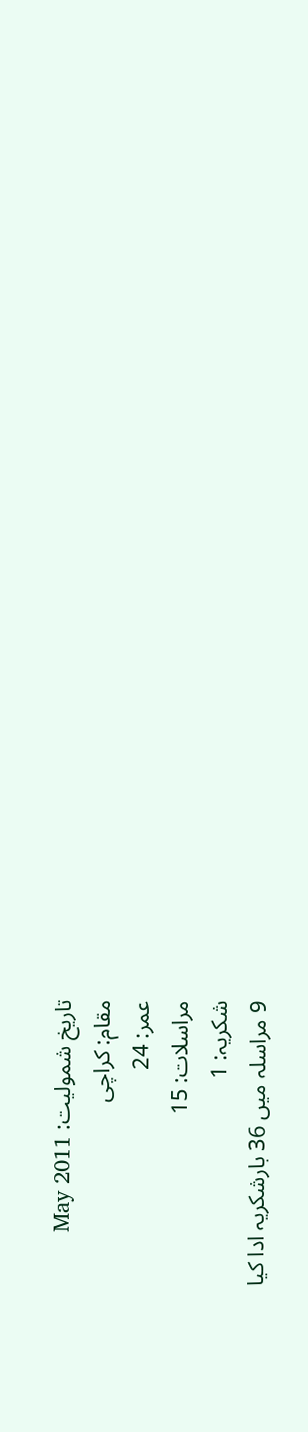تاریخ شمولیت: May 2011
مقام: کراچی
عمر: 24
مراسلات: 15
شکریہ: 1
9 مراسلہ میں 36 بارشکریہ ادا کیا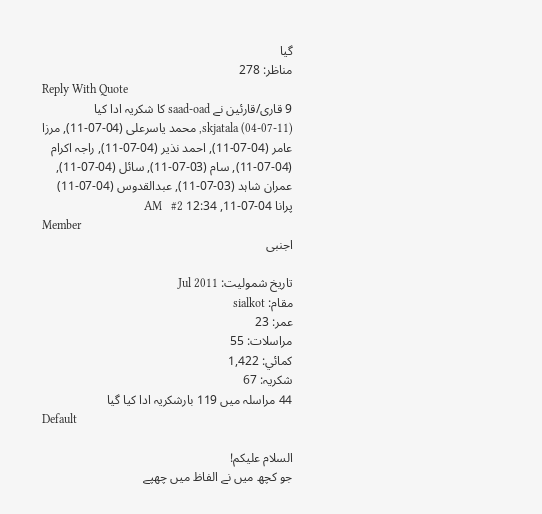گیا
مناظر: 278
Reply With Quote
9 قاری/قارئین نے saad-oad کا شکریہ ادا کیا
skjatala (04-07-11), محمد یاسرعلی (04-07-11), مرزا عامر (04-07-11), احمد نذیر (04-07-11), راجہ اکرام (04-07-11), سام (03-07-11), سائل (04-07-11), عمران شاہد (03-07-11), عبدالقدوس (04-07-11)
پرانا 04-07-11, 12:34 AM   #2
Member
اجنبی

تاریخ شمولیت: Jul 2011
مقام: sialkot
عمر: 23
مراسلات: 55
کمائي: 1,422
شکریہ: 67
44 مراسلہ میں 119 بارشکریہ ادا کیا گیا
Default

السلام علیکم!
جو کچھ میں نے الفاظ میں چھپے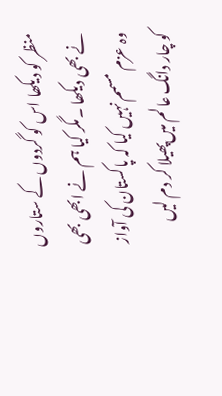منظر کو دیکھا اس کو گردوں کے ستاروں نے بھی دیکھا ۔مگر کیا ہم نے ابھی بھی وہ عزم مسمم نہیں کیا کہ پاکستان کی آواز کو چار دانگ عالم میں‌پھیلا کر دم لیں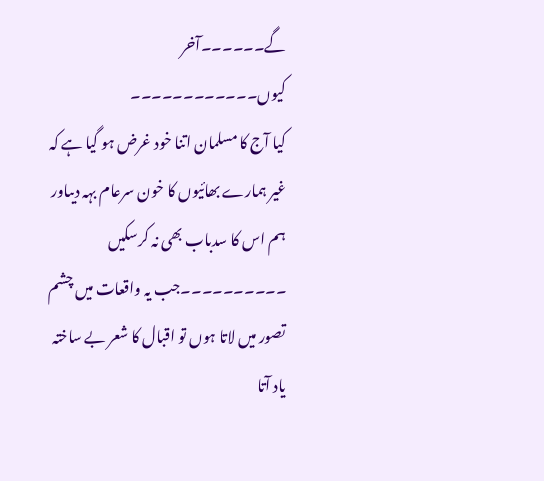گے۔۔۔۔۔۔آخر کیوں۔۔۔۔۔۔۔۔۔۔۔۔
کیا آج کا مسلمان اتنا خود غرض ہو گیا ہے کہ غیر ہمارے بھائیوں کا خون سرعام بہہ دیںاور ہم اس کا سدباب بھی نہ کرسکیں ۔۔۔۔۔۔۔۔۔۔جب یہ واقعات میں چشم تصور میں لاتا ہوں تو اقبال کا شعر بے ساختہ یاد آتا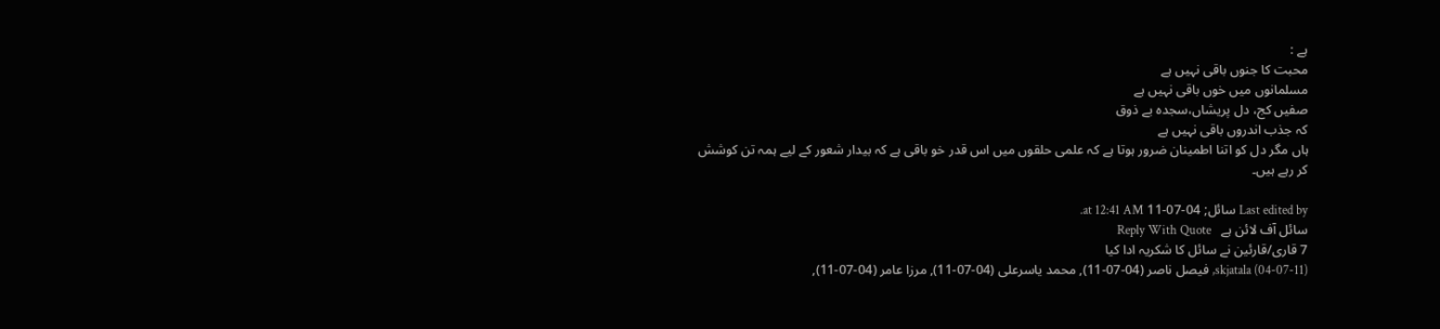ہے :
محبت کا جنوں باقی نہیں ہے
مسلمانوں میں خوں باقی نہیں ہے
صفیں کج، دل پریشاں،سجدہ بے ذوق
کہ جذب اندروں باقی نہیں ہے
ہاں مگر دل کو اتنا اطمینان ضرور ہوتا ہے کہ علمی حلقوں میں اس قدر خو باقی ہے کہ بیدار شعور کے لیے ہمہ تن کوشش کر رہے ہیں۔

Last edited by سائل; 04-07-11 at 12:41 AM.
سائل آف لائن ہے   Reply With Quote
7 قاری/قارئین نے سائل کا شکریہ ادا کیا
skjatala (04-07-11), فیصل ناصر (04-07-11), محمد یاسرعلی (04-07-11), مرزا عامر (04-07-11),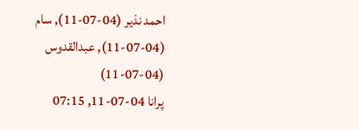احمد نذیر (04-07-11), سام (04-07-11), عبدالقدوس (04-07-11)
پرانا 04-07-11, 07:15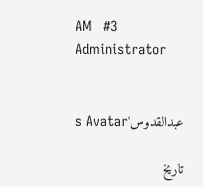AM   #3
Administrator


عبدالقدوس's Avatar

تاریخ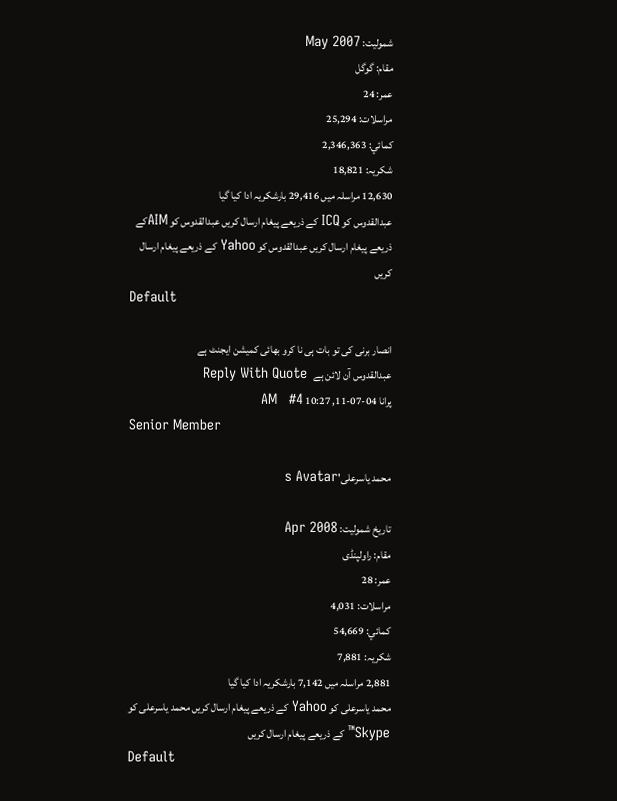شمولیت: May 2007
مقام: گوگل
عمر: 24
مراسلات: 25,294
کمائي: 2,346,363
شکریہ: 18,821
12,630 مراسلہ میں 29,416 بارشکریہ ادا کیا گیا
عبدالقدوس کو ICQ کے ذریعے پیغام ارسال کریں عبدالقدوس کو AIMکے ذریعے پیغام ارسال کریں عبدالقدوس کو Yahoo کے ذریعے پیغام ارسال کریں
Default

انصار برنی کی تو بات ہی نا کرو بھائی کمیشن ایجنٹ ہے
عبدالقدوس آن لائن ہے   Reply With Quote
پرانا 04-07-11, 10:27 AM   #4
Senior Member

محمد یاسرعلی's Avatar

تاریخ شمولیت: Apr 2008
مقام: راولپنڈی
عمر: 28
مراسلات: 4,031
کمائي: 54,669
شکریہ: 7,881
2,881 مراسلہ میں 7,142 بارشکریہ ادا کیا گیا
محمد یاسرعلی کو Yahoo کے ذریعے پیغام ارسال کریں محمد یاسرعلی کو Skype™ کے ذریعے پیغام ارسال کریں
Default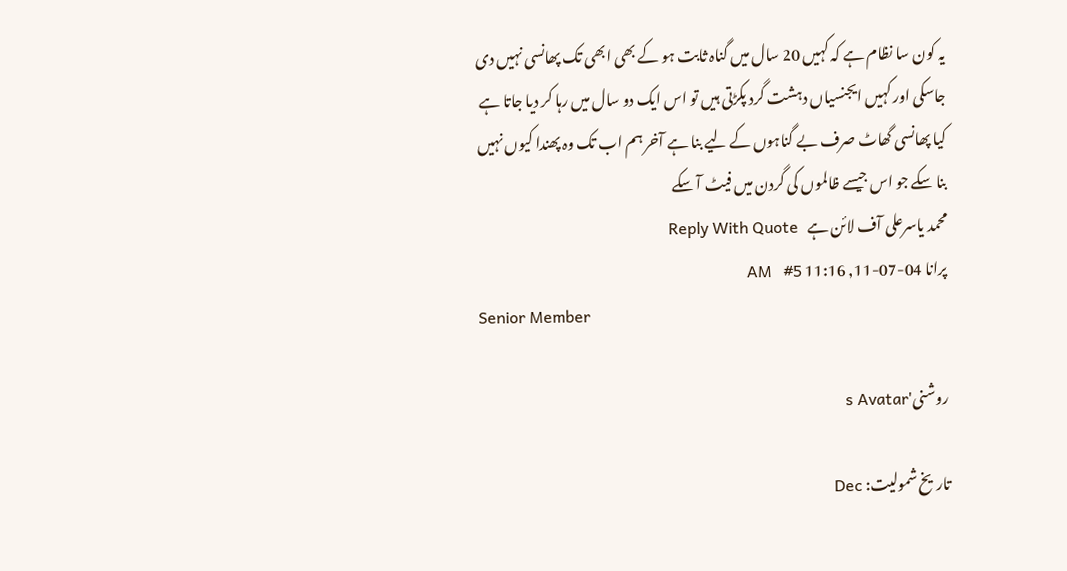یہ کون سا نظام ہے کہ کہیں 20 سال میں گناہ ثابت ہو کے بھی ابھی تک پھانسی نہیں دی جاسکی اور کہیں ایجنسیاں دہشت گرد پکڑتی ہیں تو اس ایک دو سال میں رہا کر دیا جاتا ہے کیا پھانسی گھاٹ صرف بے گناہوں کے لیے بنا ہے آخر ہم اب تک وہ پھندا کیوں نہیں بنا سکے جو اس جیسے ظالموں کی گردن میں فیٹ آ سکے
محمد یاسرعلی آف لائن ہے   Reply With Quote
پرانا 04-07-11, 11:16 AM   #5
Senior Member

روشنی's Avatar

تاریخ شمولیت: Dec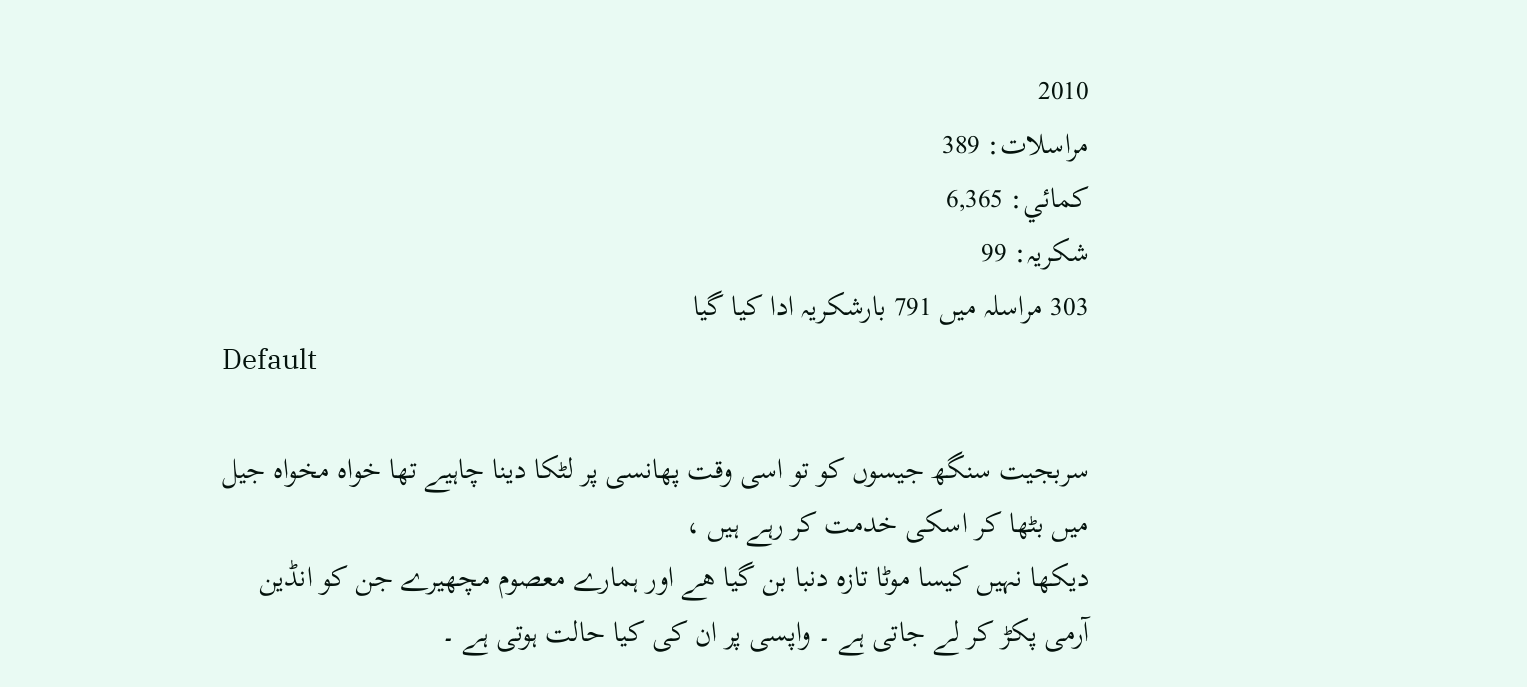2010
مراسلات: 389
کمائي: 6,365
شکریہ: 99
303 مراسلہ میں 791 بارشکریہ ادا کیا گیا
Default

سربجیت سنگھ جیسوں کو تو اسی وقت پھانسی پر لٹکا دینا چاہیے تھا خواہ مخواہ جیل میں بٹھا کر اسکی خدمت کر رہے ہیں ،
دیکھا نہیں کیسا موٹا تازہ دنبا بن گیا ھے اور ہمارے معصوم مچھیرے جن کو انڈین آرمی پکڑ کر لے جاتی ہے ۔ واپسی پر ان کی کیا حالت ہوتی ہے ۔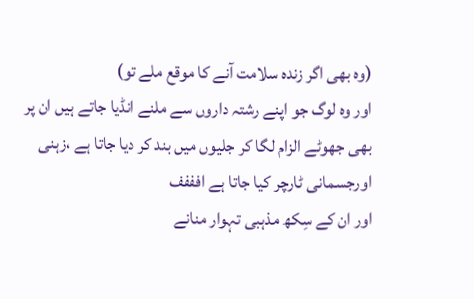(وہ بھی اگر زندہ سلامت آنے کا موقع ملے تو)
اور وہ لوگ جو اپنے رشتہ داروں سے ملنے انڈیا جاتے ہیں ان پر بھی جھوٹے الزام لگا کر جلیوں میں بند کر دیا جاتا ہے ،زہنی اورجسمانی ٹارچر کیا جاتا ہے افففف
اور ان کے سِکھ مذہبی تہوار منانے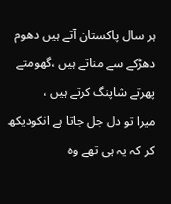ہر سال پاکستان آتے ہیں دھوم دھڑکے سے مناتے ہیں ،گھومتے پھرتے شاپنگ کرتے ہیں ،
میرا تو دل جل جاتا ہے انکودیکھ کر کہ یہ ہی تھے وہ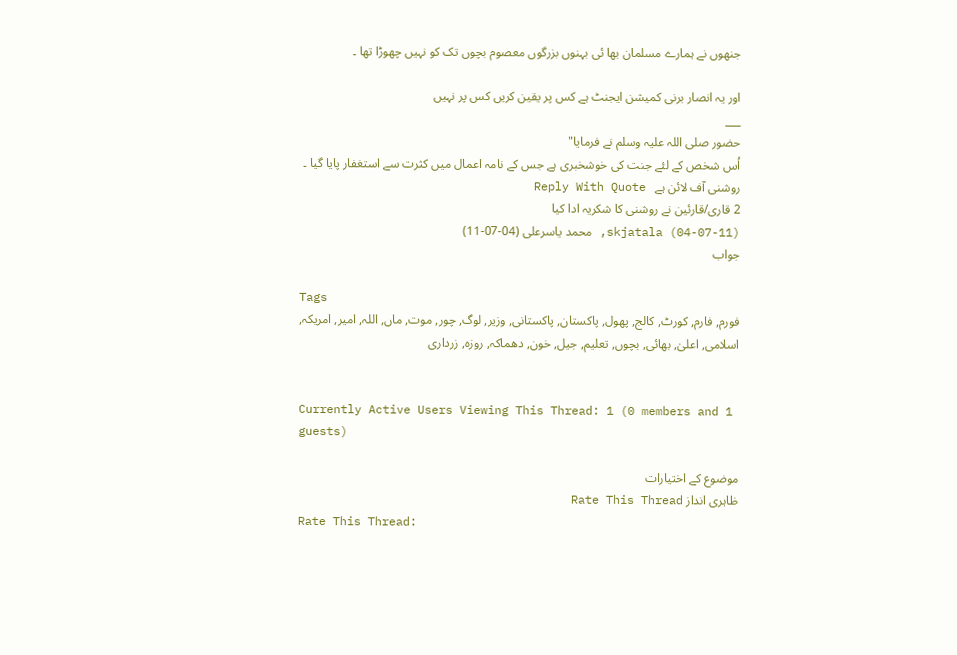جنھوں نے ہمارے مسلمان بھا ئی بہنوں بزرگوں معصوم بچوں تک کو نہیں چھوڑا تھا ۔

اور یہ انصار برنی کمیشن ایجنٹ ہے کس پر یقین کریں کس پر نہیں
___
حضور صلی اللہ علیہ وسلم نے فرمایا"
اُس شخص کے لئے جنت کی خوشخبری ہے جس کے نامہ اعمال میں کثرت سے استغفار پایا گیا ۔
روشنی آف لائن ہے   Reply With Quote
2 قاری/قارئین نے روشنی کا شکریہ ادا کیا
skjatala (04-07-11), محمد یاسرعلی (04-07-11)
جواب

Tags
فورم, فارم, کورٹ, کالج, پھول, پاکستان, پاکستانی, وزیر, لوگ, چور, موت, ماں, اللہ, امیر, امریکہ, اسلامی, اعلیٰ, بھائی, بچوں, تعلیم, جیل, خون, دھماکہ, روزہ, زرداری


Currently Active Users Viewing This Thread: 1 (0 members and 1 guests)

موضوع کے اختیارات
ظاہری انداز Rate This Thread
Rate This Thread: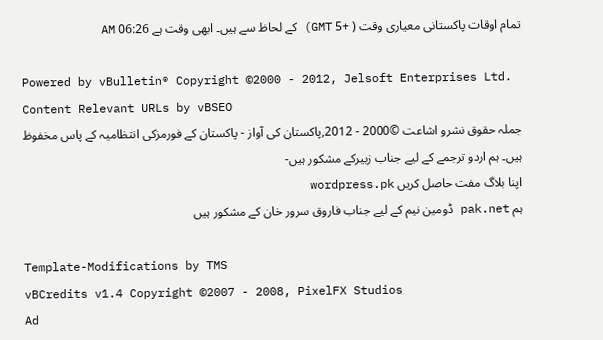تمام اوقات پاکستانی معیاری وقت ( +5 GMT) کے لحاظ سے ہیں۔ ابھی وقت ہے 06:26 AM

Powered by vBulletin® Copyright ©2000 - 2012, Jelsoft Enterprises Ltd.
Content Relevant URLs by vBSEO
جملہ حقوق نشرو اشاعت ©2000 - 2012,پاکستان کی آواز - پاکستان کے فورمزکی انتظامیہ کے پاس مخفوظ ہیں۔ ہم اردو ترجمے کے لیے جناب زبیرکے مشکور ہیں-
اپنا بلاگ مفت حاصل کریں wordpress.pk
ہم pak.net ڈومین نیم کے لیے جناب فاروق سرور خان کے مشکور ہیں

Template-Modifications by TMS
vBCredits v1.4 Copyright ©2007 - 2008, PixelFX Studios
Ad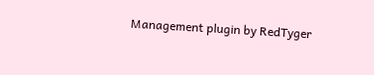Management plugin by RedTyger